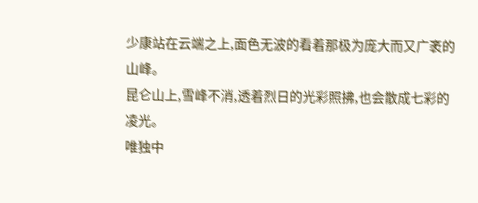少康站在云端之上,面色无波的看着那极为庞大而又广袤的山峰。
昆仑山上,雪峰不消,透着烈日的光彩照拂,也会散成七彩的凌光。
唯独中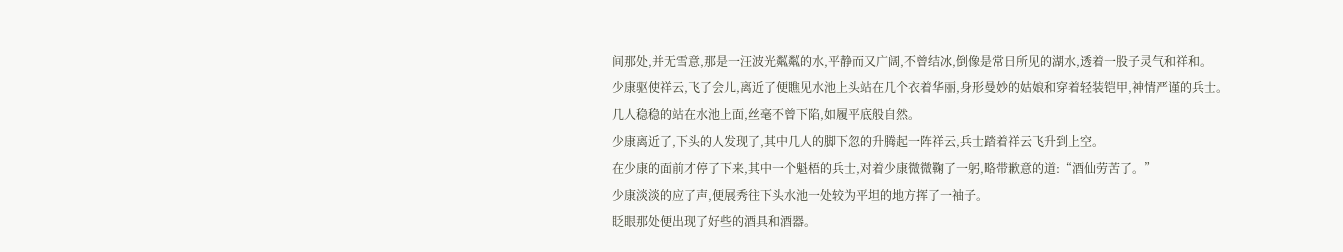间那处,并无雪意,那是一汪波光粼粼的水,平静而又广阔,不曾结冰,倒像是常日所见的湖水,透着一股子灵气和祥和。
少康驱使祥云,飞了会儿,离近了便瞧见水池上头站在几个衣着华丽,身形曼妙的姑娘和穿着轻装铠甲,神情严谨的兵士。
几人稳稳的站在水池上面,丝毫不曾下陷,如履平底般自然。
少康离近了,下头的人发现了,其中几人的脚下忽的升腾起一阵祥云,兵士踏着祥云飞升到上空。
在少康的面前才停了下来,其中一个魁梧的兵士,对着少康微微鞠了一躬,略带歉意的道:“酒仙劳苦了。”
少康淡淡的应了声,便展秀往下头水池一处较为平坦的地方挥了一袖子。
眨眼那处便出现了好些的酒具和酒器。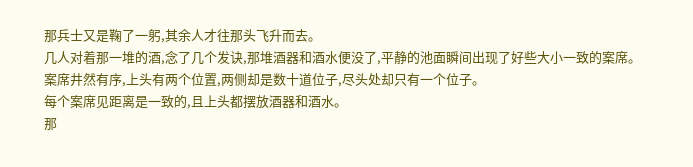那兵士又是鞠了一躬,其余人才往那头飞升而去。
几人对着那一堆的酒,念了几个发诀,那堆酒器和酒水便没了,平静的池面瞬间出现了好些大小一致的案席。
案席井然有序,上头有两个位置,两侧却是数十道位子,尽头处却只有一个位子。
每个案席见距离是一致的,且上头都摆放酒器和酒水。
那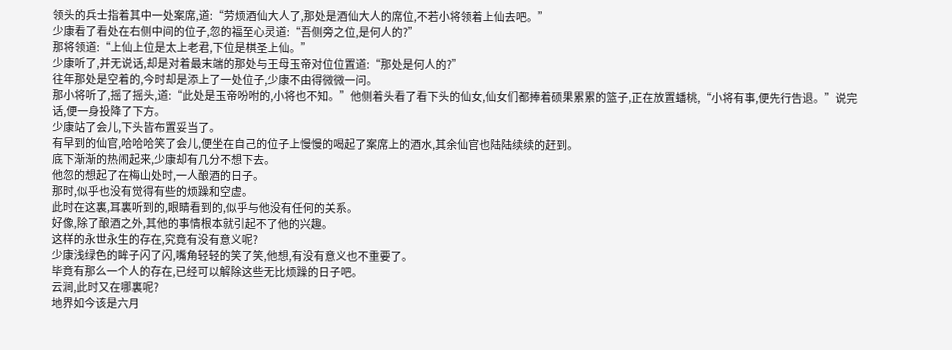领头的兵士指着其中一处案席,道:“劳烦酒仙大人了,那处是酒仙大人的席位,不若小将领着上仙去吧。”
少康看了看处在右侧中间的位子,忽的福至心灵道:“吾侧旁之位,是何人的?”
那将领道:“上仙上位是太上老君,下位是棋圣上仙。”
少康听了,并无说话,却是对着最末端的那处与王母玉帝对位位置道:“那处是何人的?”
往年那处是空着的,今时却是添上了一处位子,少康不由得微微一问。
那小将听了,摇了摇头,道:“此处是玉帝吩咐的,小将也不知。”他侧着头看了看下头的仙女,仙女们都捧着硕果累累的篮子,正在放置蟠桃,“小将有事,便先行告退。”说完话,便一身投降了下方。
少康站了会儿,下头皆布置妥当了。
有早到的仙官,哈哈哈笑了会儿,便坐在自己的位子上慢慢的喝起了案席上的酒水,其余仙官也陆陆续续的赶到。
底下渐渐的热闹起来,少康却有几分不想下去。
他忽的想起了在梅山处时,一人酿酒的日子。
那时,似乎也没有觉得有些的烦躁和空虚。
此时在这裏,耳裏听到的,眼睛看到的,似乎与他没有任何的关系。
好像,除了酿酒之外,其他的事情根本就引起不了他的兴趣。
这样的永世永生的存在,究竟有没有意义呢?
少康浅绿色的眸子闪了闪,嘴角轻轻的笑了笑,他想,有没有意义也不重要了。
毕竟有那么一个人的存在,已经可以解除这些无比烦躁的日子吧。
云涧,此时又在哪裏呢?
地界如今该是六月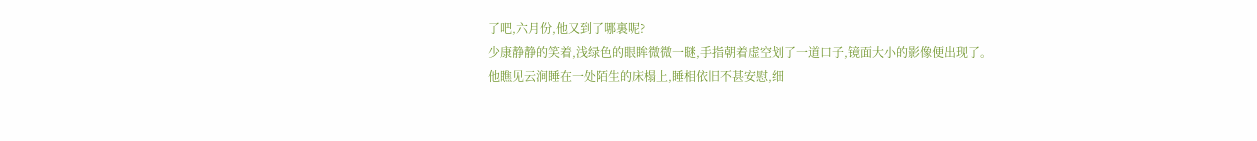了吧,六月份,他又到了哪裏呢?
少康静静的笑着,浅绿色的眼眸微微一瞇,手指朝着虚空划了一道口子,镜面大小的影像便出现了。
他瞧见云涧睡在一处陌生的床榻上,睡相依旧不甚安慰,细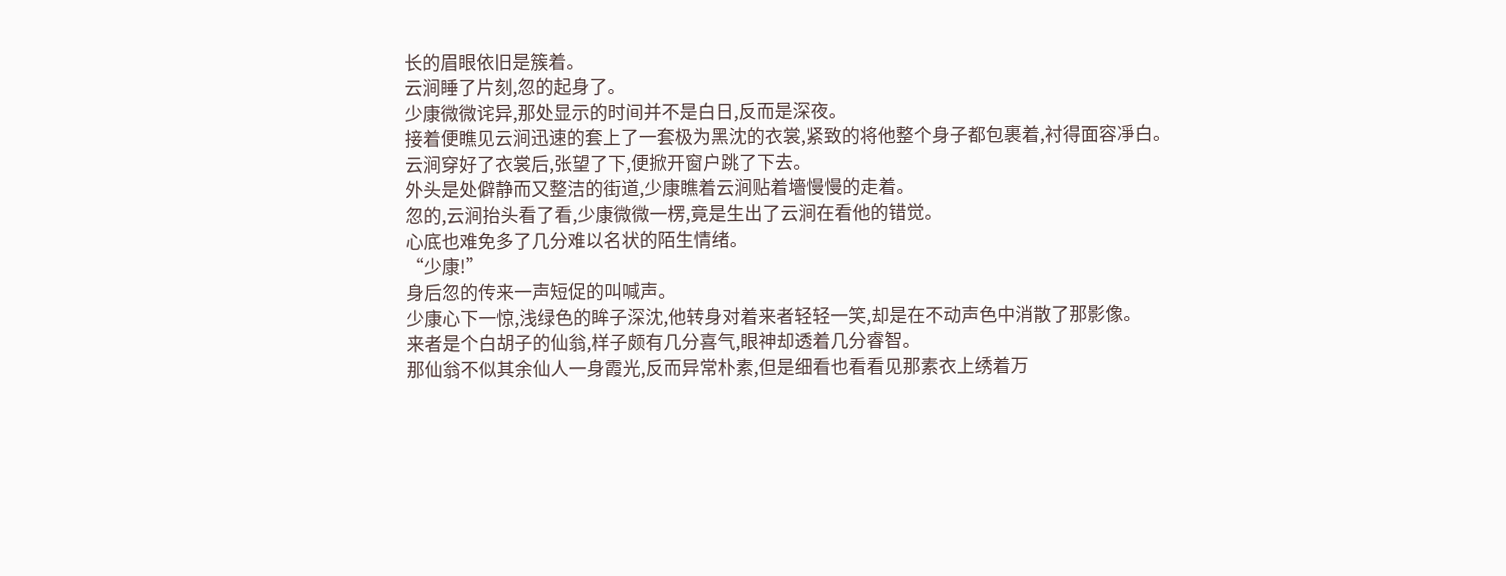长的眉眼依旧是簇着。
云涧睡了片刻,忽的起身了。
少康微微诧异,那处显示的时间并不是白日,反而是深夜。
接着便瞧见云涧迅速的套上了一套极为黑沈的衣裳,紧致的将他整个身子都包裹着,衬得面容凈白。
云涧穿好了衣裳后,张望了下,便掀开窗户跳了下去。
外头是处僻静而又整洁的街道,少康瞧着云涧贴着墻慢慢的走着。
忽的,云涧抬头看了看,少康微微一楞,竟是生出了云涧在看他的错觉。
心底也难免多了几分难以名状的陌生情绪。
“少康!”
身后忽的传来一声短促的叫喊声。
少康心下一惊,浅绿色的眸子深沈,他转身对着来者轻轻一笑,却是在不动声色中消散了那影像。
来者是个白胡子的仙翁,样子颇有几分喜气,眼神却透着几分睿智。
那仙翁不似其余仙人一身霞光,反而异常朴素,但是细看也看看见那素衣上绣着万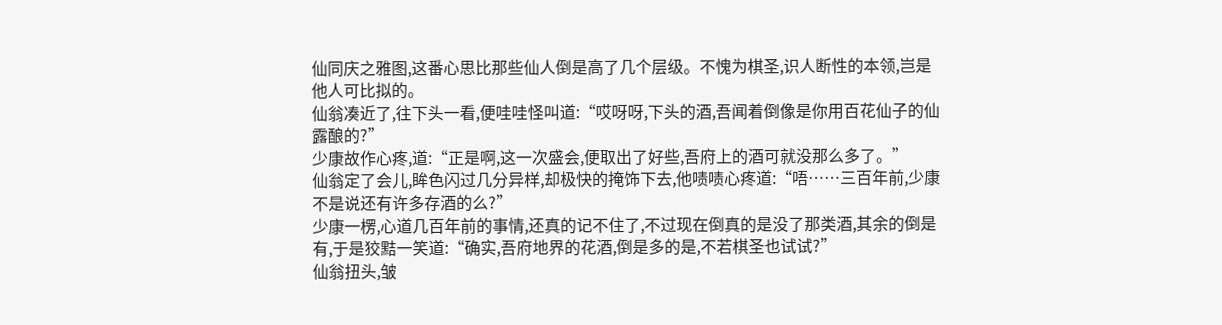仙同庆之雅图,这番心思比那些仙人倒是高了几个层级。不愧为棋圣,识人断性的本领,岂是他人可比拟的。
仙翁凑近了,往下头一看,便哇哇怪叫道:“哎呀呀,下头的酒,吾闻着倒像是你用百花仙子的仙露酿的?”
少康故作心疼,道:“正是啊,这一次盛会,便取出了好些,吾府上的酒可就没那么多了。”
仙翁定了会儿,眸色闪过几分异样,却极快的掩饰下去,他啧啧心疼道:“唔……三百年前,少康不是说还有许多存酒的么?”
少康一楞,心道几百年前的事情,还真的记不住了,不过现在倒真的是没了那类酒,其余的倒是有,于是狡黠一笑道:“确实,吾府地界的花酒,倒是多的是,不若棋圣也试试?”
仙翁扭头,皱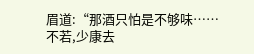眉道:“那酒只怕是不够味……不若,少康去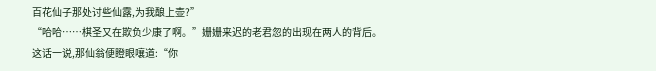百花仙子那处讨些仙露,为我酿上壶?”
“哈哈……棋圣又在欺负少康了啊。”姗姗来迟的老君忽的出现在两人的背后。
这话一说,那仙翁便瞪眼嚷道:“你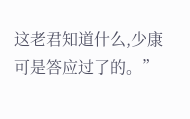这老君知道什么,少康可是答应过了的。”